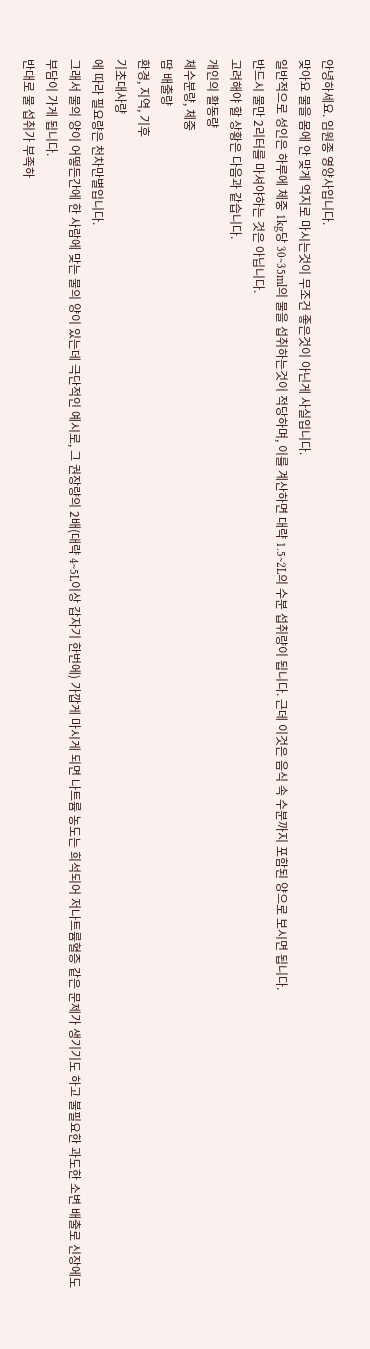안녕하세요. 임원종 영양사입니다.
맞아요 물을 몸에 안 맞게 억지로 마시는것이 무조건 좋은것이 아닌게 사실입니다.
일반적으로 성인은 하루에 체중 1kg당 30~35ml의 물을 섭취하는것이 적당하며, 이를 계산하면 대략 1.5~2L의 수분 섭취량이 됩니다. 근데 이것은 음식 속 수분까지 포함된 양으로 보시면 됩니다.
반드시 물만 2리터를 마셔야하는 것은 아닙니다.
고려해야 할 상황은 다음과 같습니다.
개인의 활동량
체수분량, 체중
땀 배출량
환경, 지역, 기후
기초대사량
에 따라 필요량은 천차만별입니다.
그래서 물의 양이 어떻든간에 한 사람에 맞는 물의 양이 있는데 극단적인 예시로, 그 권장량의 2배(대략 4~5L이상 갑자기 한번에) 가깝게 마시게 되면 나트륨 농도는 희석되어 저나트륨혈증 같은 문제가 생기기도 하고 불필요한 과도한 소변 배출로 신장에도 부담이 가게 됩니다.
반대로 물 섭취가 부족하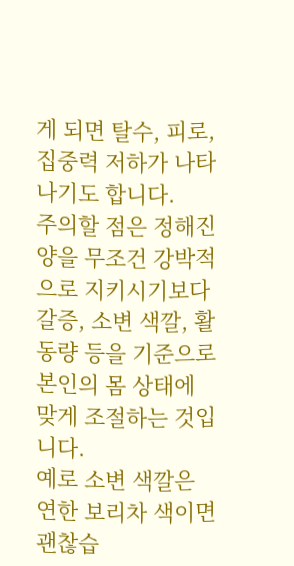게 되면 탈수, 피로, 집중력 저하가 나타나기도 합니다.
주의할 점은 정해진 양을 무조건 강박적으로 지키시기보다 갈증, 소변 색깔, 활동량 등을 기준으로 본인의 몸 상태에 맞게 조절하는 것입니다.
예로 소변 색깔은 연한 보리차 색이면 괜찮습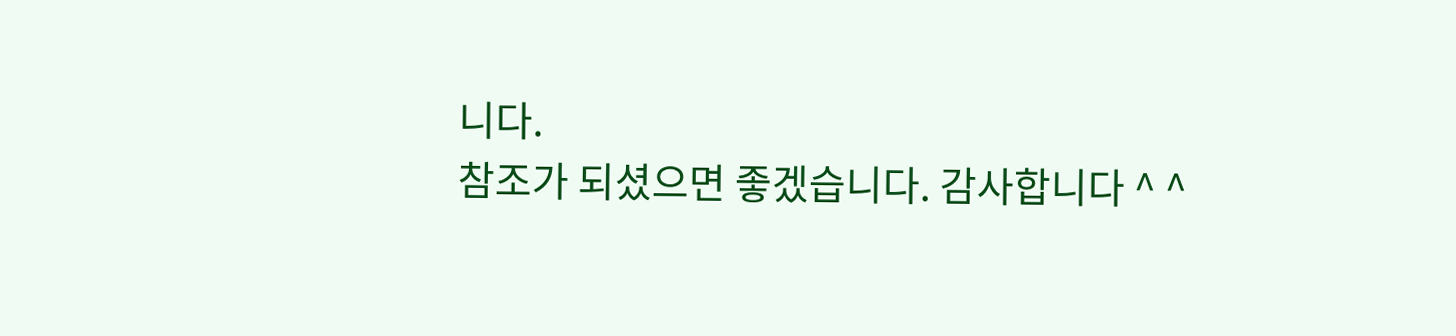니다.
참조가 되셨으면 좋겠습니다. 감사합니다 ^ ^